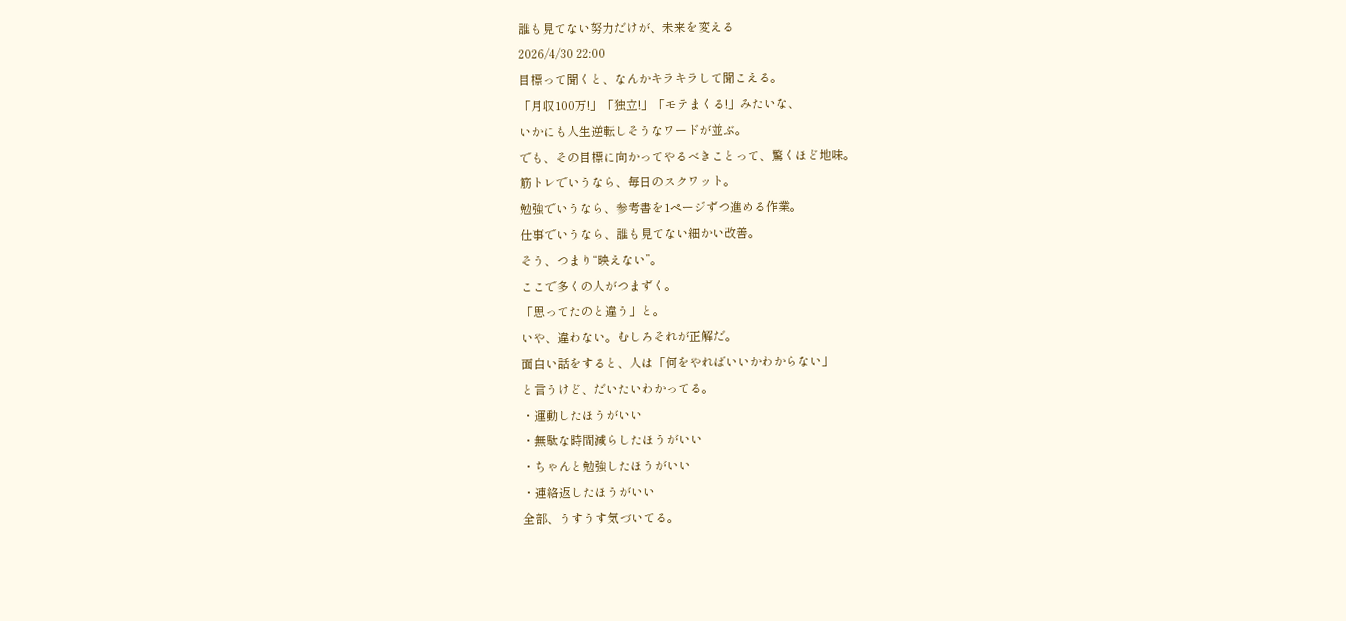誰も見てない努力だけが、未来を変える
2026/4/30 22:00
目標って聞くと、なんかキラキラして聞こえる。
「月収100万!」「独立!」「モテまくる!」みたいな、
いかにも人生逆転しそうなワードが並ぶ。
でも、その目標に向かってやるべきことって、驚くほど地味。
筋トレでいうなら、毎日のスクワット。
勉強でいうなら、参考書を1ページずつ進める作業。
仕事でいうなら、誰も見てない細かい改善。
そう、つまり“映えない”。
ここで多くの人がつまずく。
「思ってたのと違う」と。
いや、違わない。むしろそれが正解だ。
面白い話をすると、人は「何をやればいいかわからない」
と言うけど、だいたいわかってる。
・運動したほうがいい
・無駄な時間減らしたほうがいい
・ちゃんと勉強したほうがいい
・連絡返したほうがいい
全部、うすうす気づいてる。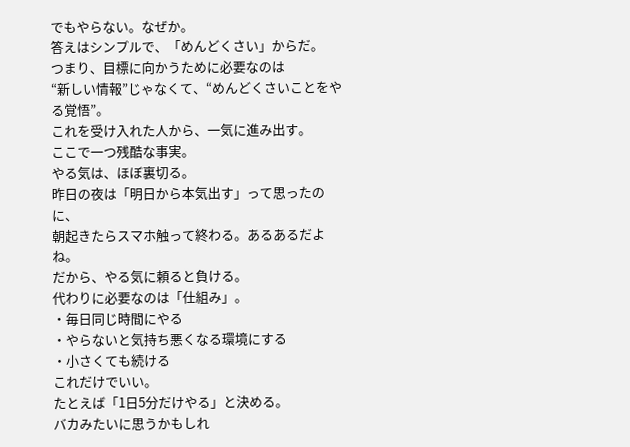でもやらない。なぜか。
答えはシンプルで、「めんどくさい」からだ。
つまり、目標に向かうために必要なのは
“新しい情報”じゃなくて、“めんどくさいことをやる覚悟”。
これを受け入れた人から、一気に進み出す。
ここで一つ残酷な事実。
やる気は、ほぼ裏切る。
昨日の夜は「明日から本気出す」って思ったのに、
朝起きたらスマホ触って終わる。あるあるだよね。
だから、やる気に頼ると負ける。
代わりに必要なのは「仕組み」。
・毎日同じ時間にやる
・やらないと気持ち悪くなる環境にする
・小さくても続ける
これだけでいい。
たとえば「1日5分だけやる」と決める。
バカみたいに思うかもしれ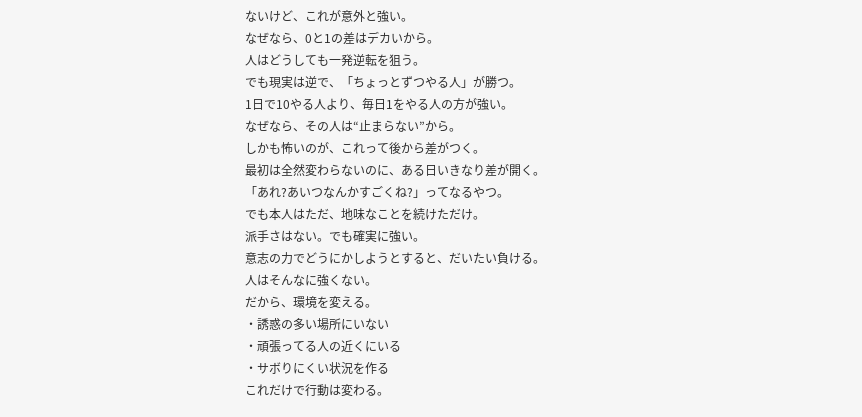ないけど、これが意外と強い。
なぜなら、0と1の差はデカいから。
人はどうしても一発逆転を狙う。
でも現実は逆で、「ちょっとずつやる人」が勝つ。
1日で10やる人より、毎日1をやる人の方が強い。
なぜなら、その人は“止まらない”から。
しかも怖いのが、これって後から差がつく。
最初は全然変わらないのに、ある日いきなり差が開く。
「あれ?あいつなんかすごくね?」ってなるやつ。
でも本人はただ、地味なことを続けただけ。
派手さはない。でも確実に強い。
意志の力でどうにかしようとすると、だいたい負ける。
人はそんなに強くない。
だから、環境を変える。
・誘惑の多い場所にいない
・頑張ってる人の近くにいる
・サボりにくい状況を作る
これだけで行動は変わる。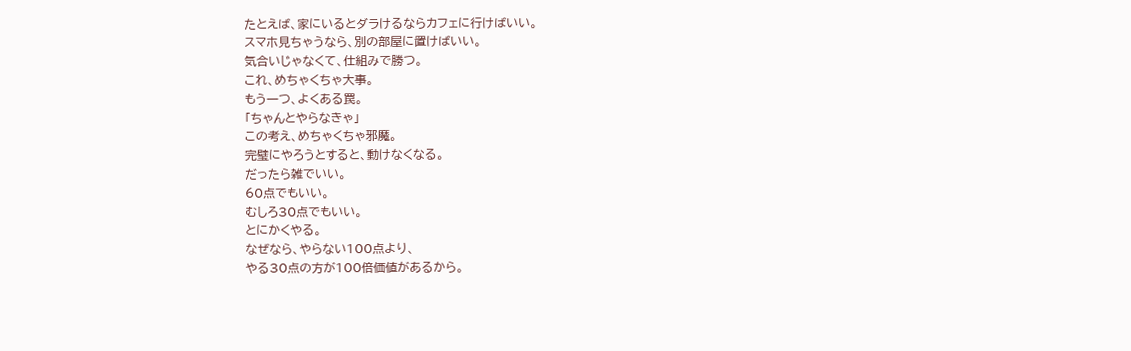たとえば、家にいるとダラけるならカフェに行けばいい。
スマホ見ちゃうなら、別の部屋に置けばいい。
気合いじゃなくて、仕組みで勝つ。
これ、めちゃくちゃ大事。
もう一つ、よくある罠。
「ちゃんとやらなきゃ」
この考え、めちゃくちゃ邪魔。
完璧にやろうとすると、動けなくなる。
だったら雑でいい。
60点でもいい。
むしろ30点でもいい。
とにかくやる。
なぜなら、やらない100点より、
やる30点の方が100倍価値があるから。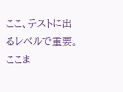ここ、テストに出るレベルで重要。
ここま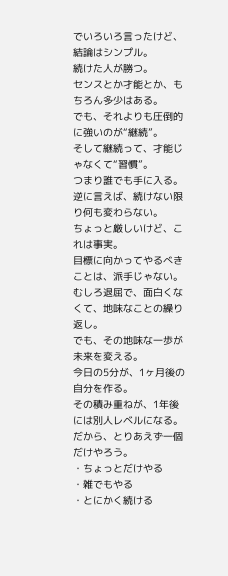でいろいろ言ったけど、結論はシンプル。
続けた人が勝つ。
センスとか才能とか、もちろん多少はある。
でも、それよりも圧倒的に強いのが“継続”。
そして継続って、才能じゃなくて“習慣”。
つまり誰でも手に入る。
逆に言えば、続けない限り何も変わらない。
ちょっと厳しいけど、これは事実。
目標に向かってやるべきことは、派手じゃない。
むしろ退屈で、面白くなくて、地味なことの繰り返し。
でも、その地味な一歩が未来を変える。
今日の5分が、1ヶ月後の自分を作る。
その積み重ねが、1年後には別人レベルになる。
だから、とりあえず一個だけやろう。
・ちょっとだけやる
・雑でもやる
・とにかく続ける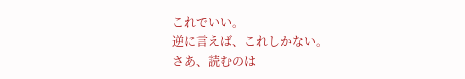これでいい。
逆に言えば、これしかない。
さあ、読むのは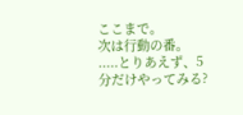ここまで。
次は行動の番。
.....とりあえず、5分だけやってみる?